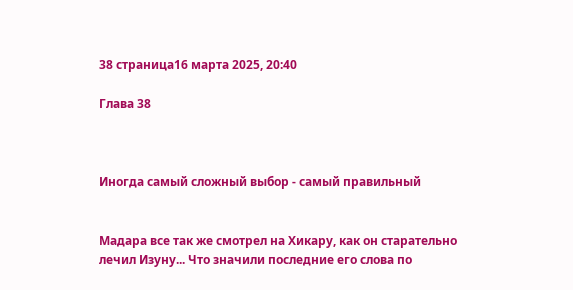38 страница16 марта 2025, 20:40

Глава 38



Иногда самый сложный выбор - самый правильный


Мадара все так же смотрел на Хикару, как он старательно лечил Изуну... Что значили последние его слова по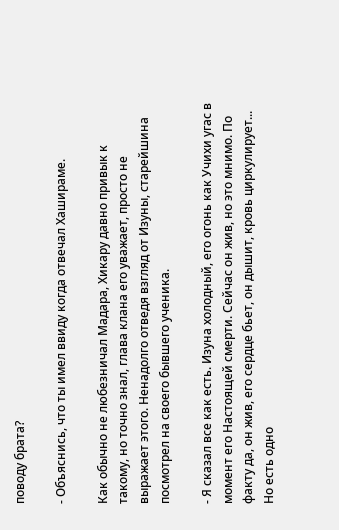поводу брата?

- Объяснись, что ты имел ввиду когда отвечал Хашираме.

Как обычно не любезничал Мадара, Хикару давно привык к такому, но точно знал, глава клана его уважает, просто не выражает этого. Ненадолго отведя взгляд от Изуны, старейшина посмотрел на своего бывшего ученика.

- Я сказал все как есть. Изуна холодный, его огонь как Учихи угас в момент его Настоящей смерти. Сейчас он жив, но это мнимо. По факту да, он жив, его сердце бьет, он дышит, кровь циркулирует... Но есть одно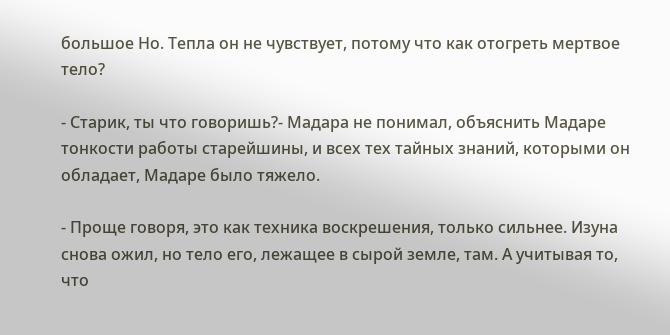большое Но. Тепла он не чувствует, потому что как отогреть мертвое тело?

- Старик, ты что говоришь?- Мадара не понимал, объяснить Мадаре тонкости работы старейшины, и всех тех тайных знаний, которыми он обладает, Мадаре было тяжело.

- Проще говоря, это как техника воскрешения, только сильнее. Изуна снова ожил, но тело его, лежащее в сырой земле, там. А учитывая то, что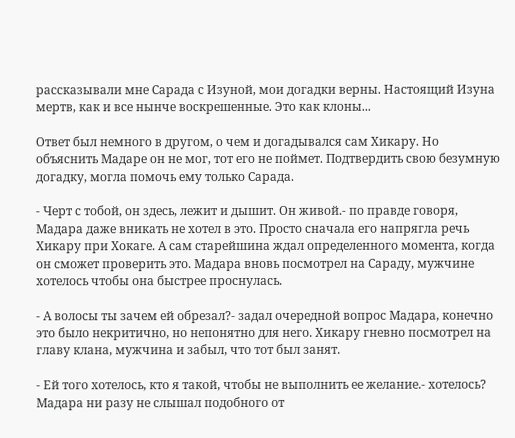рассказывали мне Сарада с Изуной, мои догадки верны. Настоящий Изуна мертв, как и все нынче воскрешенные. Это как клоны...

Ответ был немного в другом, о чем и догадывался сам Хикару. Но объяснить Мадаре он не мог, тот его не поймет. Подтвердить свою безумную догадку, могла помочь ему только Сарада.

- Черт с тобой, он здесь, лежит и дышит. Он живой.- по правде говоря, Мадара даже вникать не хотел в это. Просто сначала его напрягла речь Хикару при Хокаге. А сам старейшина ждал определенного момента, когда он сможет проверить это. Мадара вновь посмотрел на Сараду, мужчине хотелось чтобы она быстрее проснулась.

- А волосы ты зачем ей обрезал?- задал очередной вопрос Мадара, конечно это было некритично, но непонятно для него. Хикару гневно посмотрел на главу клана, мужчина и забыл, что тот был занят.

- Ей того хотелось, кто я такой, чтобы не выполнить ее желание.- хотелось? Мадара ни разу не слышал подобного от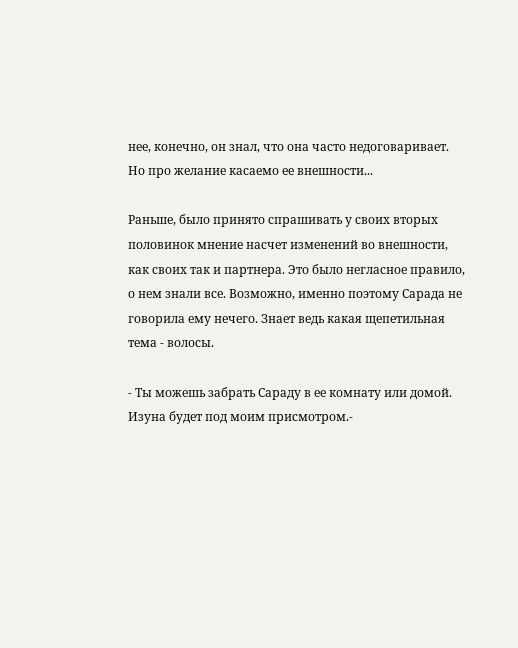нее, конечно, он знал, что она часто недоговаривает. Но про желание касаемо ее внешности...

Раньше, было принято спрашивать у своих вторых половинок мнение насчет изменений во внешности, как своих так и партнера. Это было негласное правило, о нем знали все. Возможно, именно поэтому Сарада не говорила ему нечего. Знает ведь какая щепетильная тема - волосы.

- Ты можешь забрать Сараду в ее комнату или домой. Изуна будет под моим присмотром.-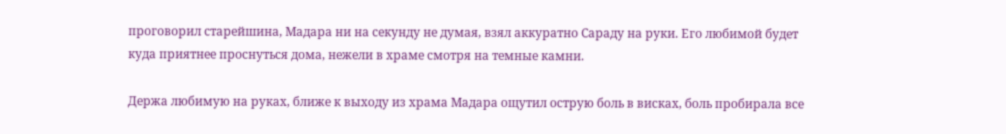проговорил старейшина, Мадара ни на секунду не думая, взял аккуратно Сараду на руки. Его любимой будет куда приятнее проснуться дома, нежели в храме смотря на темные камни.

Держа любимую на руках, ближе к выходу из храма Мадара ощутил острую боль в висках, боль пробирала все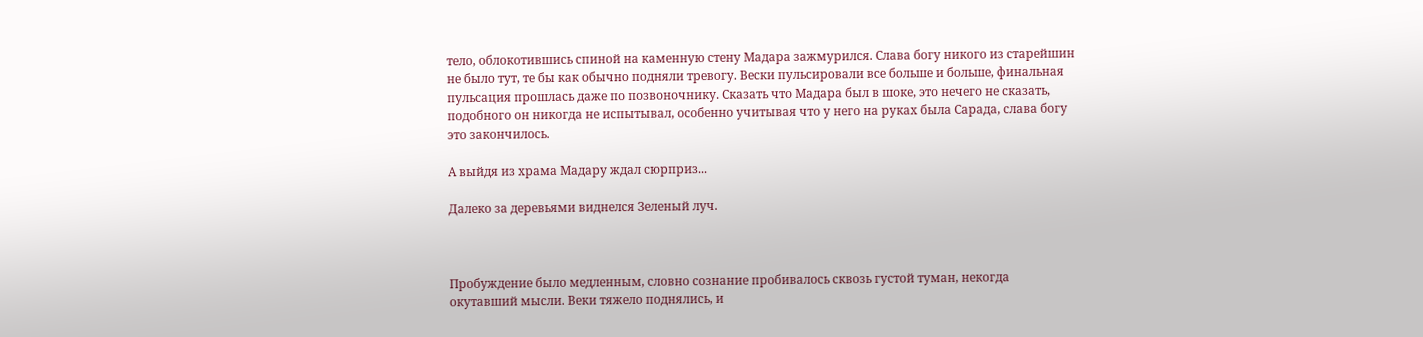тело, облокотившись спиной на каменную стену Мадара зажмурился. Слава богу никого из старейшин не было тут, те бы как обычно подняли тревогу. Вески пульсировали все больше и больше, финальная пульсация прошлась даже по позвоночнику. Сказать что Мадара был в шоке, это нечего не сказать, подобного он никогда не испытывал, особенно учитывая что у него на руках была Сарада, слава богу это закончилось.

А выйдя из храма Мадару ждал сюрприз...

Далеко за деревьями виднелся Зеленый луч.



Пробуждение было медленным, словно сознание пробивалось сквозь густой туман, некогда окутавший мысли. Веки тяжело поднялись, и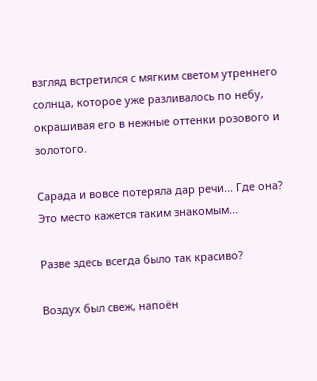взгляд встретился с мягким светом утреннего солнца, которое уже разливалось по небу, окрашивая его в нежные оттенки розового и золотого.

Сарада и вовсе потеряла дар речи... Где она? Это место кажется таким знакомым...

Разве здесь всегда было так красиво?

Воздух был свеж, напоён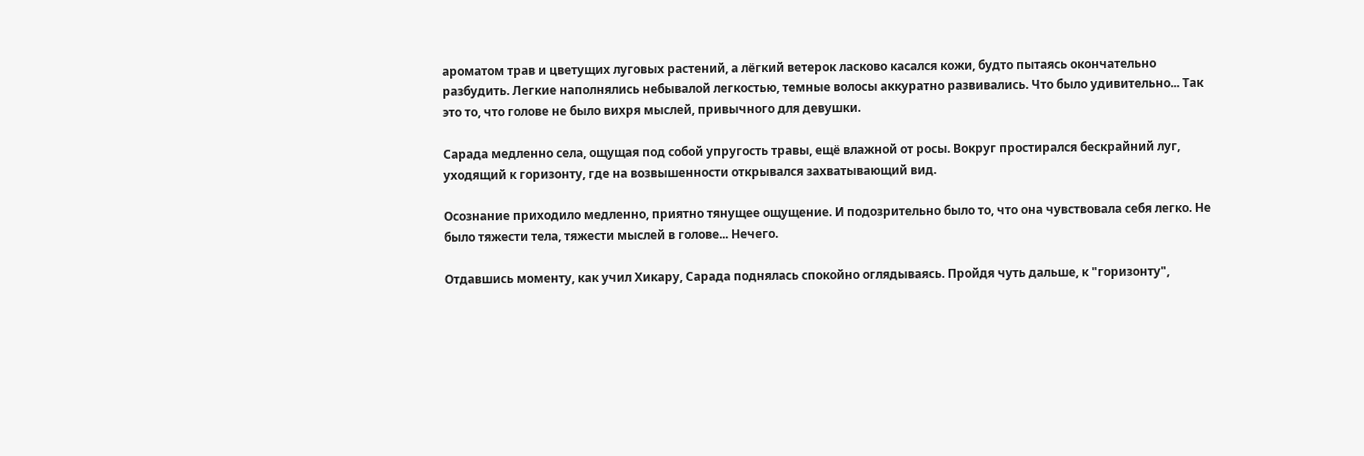ароматом трав и цветущих луговых растений, а лёгкий ветерок ласково касался кожи, будто пытаясь окончательно разбудить. Легкие наполнялись небывалой легкостью, темные волосы аккуратно развивались. Что было удивительно... Так это то, что голове не было вихря мыслей, привычного для девушки.

Сарада медленно села, ощущая под собой упругость травы, ещё влажной от росы. Вокруг простирался бескрайний луг, уходящий к горизонту, где на возвышенности открывался захватывающий вид.

Осознание приходило медленно, приятно тянущее ощущение. И подозрительно было то, что она чувствовала себя легко. Не было тяжести тела, тяжести мыслей в голове... Нечего.

Отдавшись моменту, как учил Хикару, Сарада поднялась спокойно оглядываясь. Пройдя чуть дальше, к "горизонту",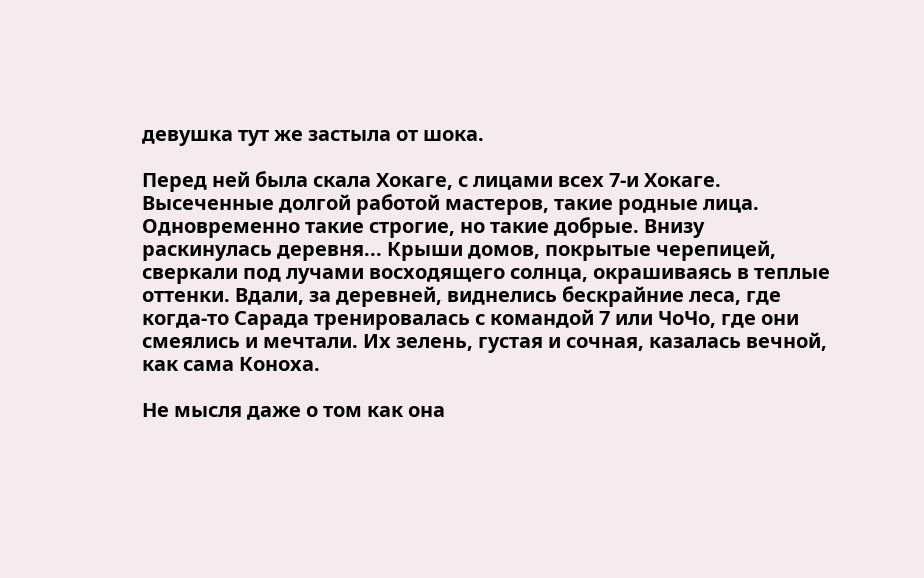девушка тут же застыла от шока.

Перед ней была скала Хокаге, с лицами всех 7-и Хокаге. Высеченные долгой работой мастеров, такие родные лица. Одновременно такие строгие, но такие добрые. Внизу раскинулась деревня... Крыши домов, покрытые черепицей, сверкали под лучами восходящего солнца, окрашиваясь в теплые оттенки. Вдали, за деревней, виднелись бескрайние леса, где когда-то Сарада тренировалась с командой 7 или ЧоЧо, где они смеялись и мечтали. Их зелень, густая и сочная, казалась вечной, как сама Коноха.

Не мысля даже о том как она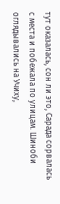тут оказалась, сон ли это, Сарада сорвалась с места и побежала по улицам. Шиноби оглядывались на Учиху,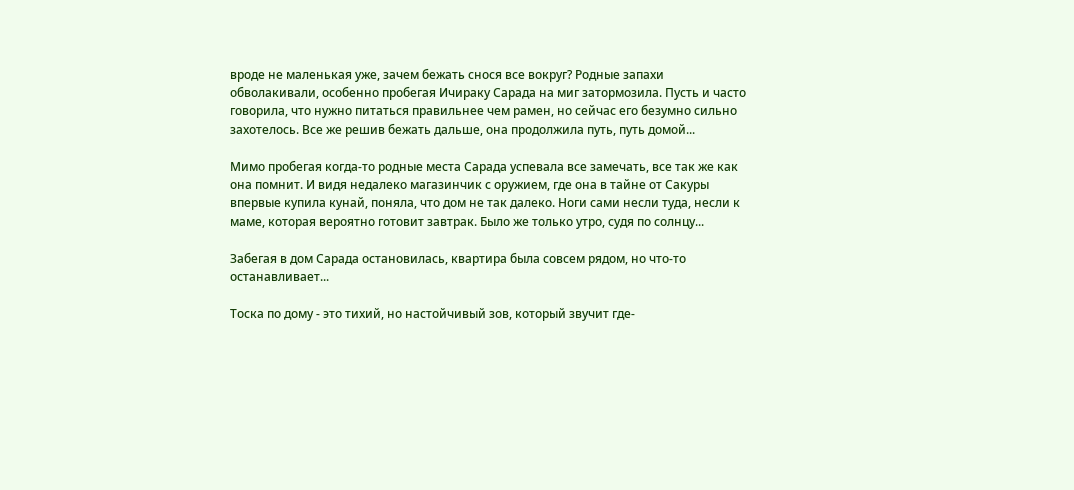вроде не маленькая уже, зачем бежать снося все вокруг? Родные запахи обволакивали, особенно пробегая Ичираку Сарада на миг затормозила. Пусть и часто говорила, что нужно питаться правильнее чем рамен, но сейчас его безумно сильно захотелось. Все же решив бежать дальше, она продолжила путь, путь домой...

Мимо пробегая когда-то родные места Сарада успевала все замечать, все так же как она помнит. И видя недалеко магазинчик с оружием, где она в тайне от Сакуры впервые купила кунай, поняла, что дом не так далеко. Ноги сами несли туда, несли к маме, которая вероятно готовит завтрак. Было же только утро, судя по солнцу...

Забегая в дом Сарада остановилась, квартира была совсем рядом, но что-то останавливает...

Тоска по дому - это тихий, но настойчивый зов, который звучит где-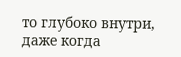то глубоко внутри, даже когда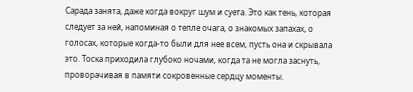Сарада занята, даже когда вокруг шум и суета. Это как тень, которая следует за ней, напоминая о тепле очага, о знакомых запахах, о голосах, которые когда-то были для нее всем, пусть она и скрывала это. Тоска приходила глубоко ночами, когда та не могла заснуть, проворачивая в памяти сокровенные сердцу моменты.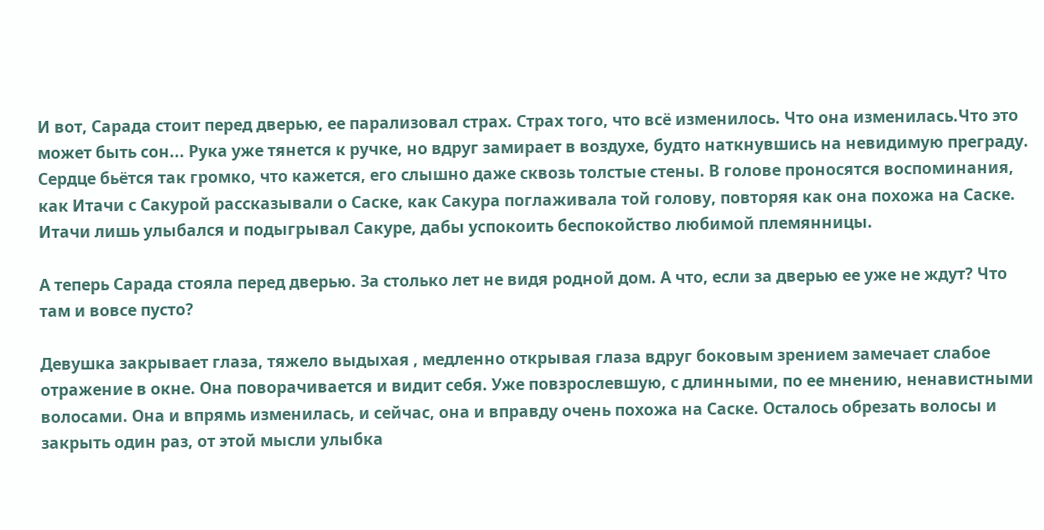И вот, Сарада стоит перед дверью, ее парализовал страх. Страх того, что всё изменилось. Что она изменилась.Что это может быть сон... Рука уже тянется к ручке, но вдруг замирает в воздухе, будто наткнувшись на невидимую преграду. Сердце бьётся так громко, что кажется, его слышно даже сквозь толстые стены. В голове проносятся воспоминания, как Итачи с Сакурой рассказывали о Саске, как Сакура поглаживала той голову, повторяя как она похожа на Саске. Итачи лишь улыбался и подыгрывал Сакуре, дабы успокоить беспокойство любимой племянницы.

А теперь Сарада стояла перед дверью. За столько лет не видя родной дом. А что, если за дверью ее уже не ждут? Что там и вовсе пусто?

Девушка закрывает глаза, тяжело выдыхая , медленно открывая глаза вдруг боковым зрением замечает слабое отражение в окне. Она поворачивается и видит себя. Уже повзрослевшую, с длинными, по ее мнению, ненавистными волосами. Она и впрямь изменилась, и сейчас, она и вправду очень похожа на Саске. Осталось обрезать волосы и закрыть один раз, от этой мысли улыбка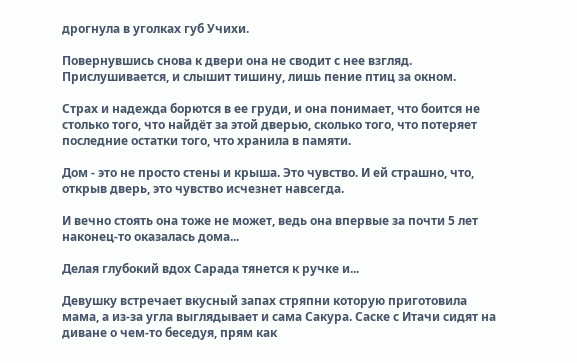дрогнула в уголках губ Учихи.

Повернувшись снова к двери она не сводит с нее взгляд. Прислушивается, и слышит тишину, лишь пение птиц за окном.

Страх и надежда борются в ее груди, и она понимает, что боится не столько того, что найдёт за этой дверью, сколько того, что потеряет последние остатки того, что хранила в памяти.

Дом - это не просто стены и крыша. Это чувство. И ей страшно, что, открыв дверь, это чувство исчезнет навсегда.

И вечно стоять она тоже не может, ведь она впервые за почти 5 лет наконец-то оказалась дома...

Делая глубокий вдох Сарада тянется к ручке и...

Девушку встречает вкусный запах стряпни которую приготовила мама, а из-за угла выглядывает и сама Сакура. Саске с Итачи сидят на диване о чем-то беседуя, прям как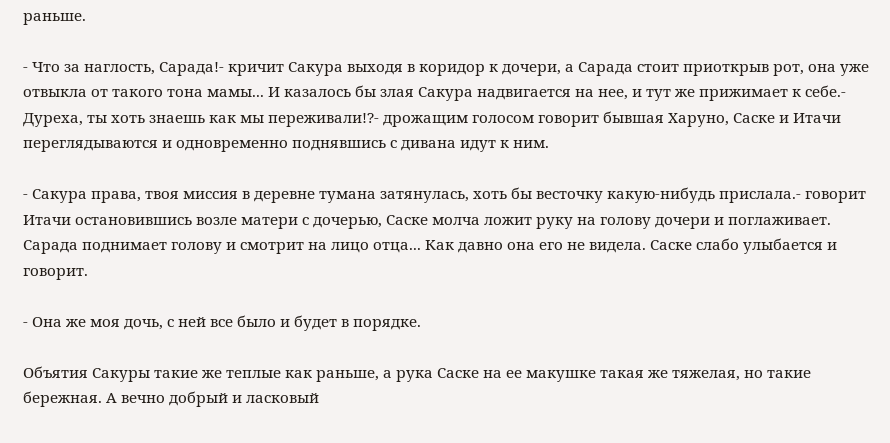раньше.

- Что за наглость, Сарада!- кричит Сакура выходя в коридор к дочери, а Сарада стоит приоткрыв рот, она уже отвыкла от такого тона мамы... И казалось бы злая Сакура надвигается на нее, и тут же прижимает к себе.- Дуреха, ты хоть знаешь как мы переживали!?- дрожащим голосом говорит бывшая Харуно, Саске и Итачи переглядываются и одновременно поднявшись с дивана идут к ним.

- Сакура права, твоя миссия в деревне тумана затянулась, хоть бы весточку какую-нибудь прислала.- говорит Итачи остановившись возле матери с дочерью, Саске молча ложит руку на голову дочери и поглаживает. Сарада поднимает голову и смотрит на лицо отца... Как давно она его не видела. Саске слабо улыбается и говорит.

- Она же моя дочь, с ней все было и будет в порядке.

Объятия Сакуры такие же теплые как раньше, а рука Саске на ее макушке такая же тяжелая, но такие бережная. А вечно добрый и ласковый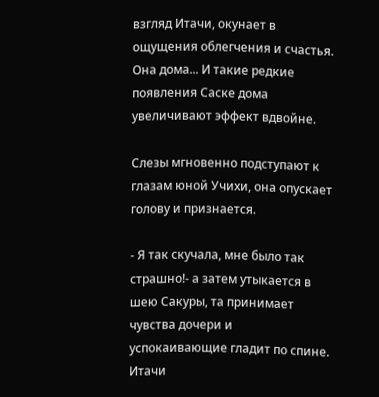взгляд Итачи, окунает в ощущения облегчения и счастья. Она дома... И такие редкие появления Саске дома увеличивают эффект вдвойне.

Слезы мгновенно подступают к глазам юной Учихи, она опускает голову и признается.

- Я так скучала, мне было так страшно!- а затем утыкается в шею Сакуры, та принимает чувства дочери и успокаивающие гладит по спине. Итачи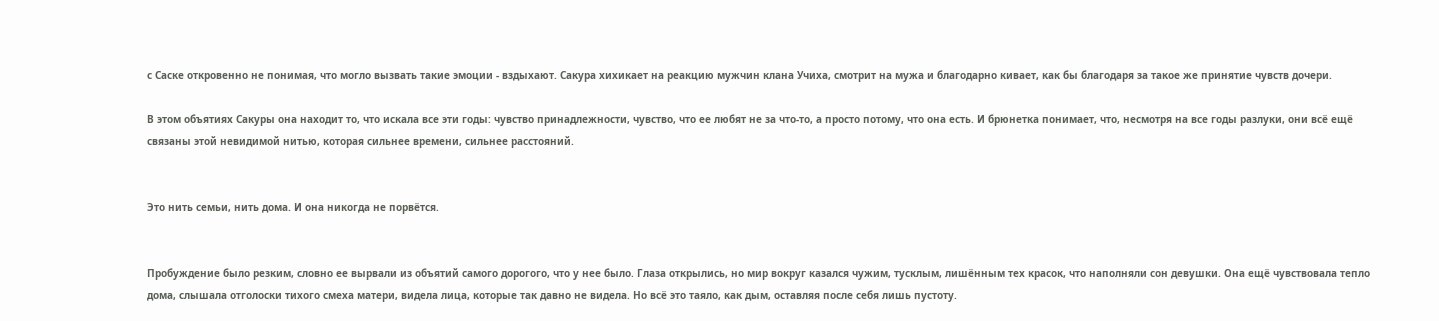с Саске откровенно не понимая, что могло вызвать такие эмоции - вздыхают. Сакура хихикает на реакцию мужчин клана Учиха, смотрит на мужа и благодарно кивает, как бы благодаря за такое же принятие чувств дочери.

В этом объятиях Сакуры она находит то, что искала все эти годы: чувство принадлежности, чувство, что ее любят не за что-то, а просто потому, что она есть. И брюнетка понимает, что, несмотря на все годы разлуки, они всё ещё связаны этой невидимой нитью, которая сильнее времени, сильнее расстояний.


Это нить семьи, нить дома. И она никогда не порвётся.


Пробуждение было резким, словно ее вырвали из объятий самого дорогого, что у нее было. Глаза открылись, но мир вокруг казался чужим, тусклым, лишённым тех красок, что наполняли сон девушки. Она ещё чувствовала тепло дома, слышала отголоски тихого смеха матери, видела лица, которые так давно не видела. Но всё это таяло, как дым, оставляя после себя лишь пустоту.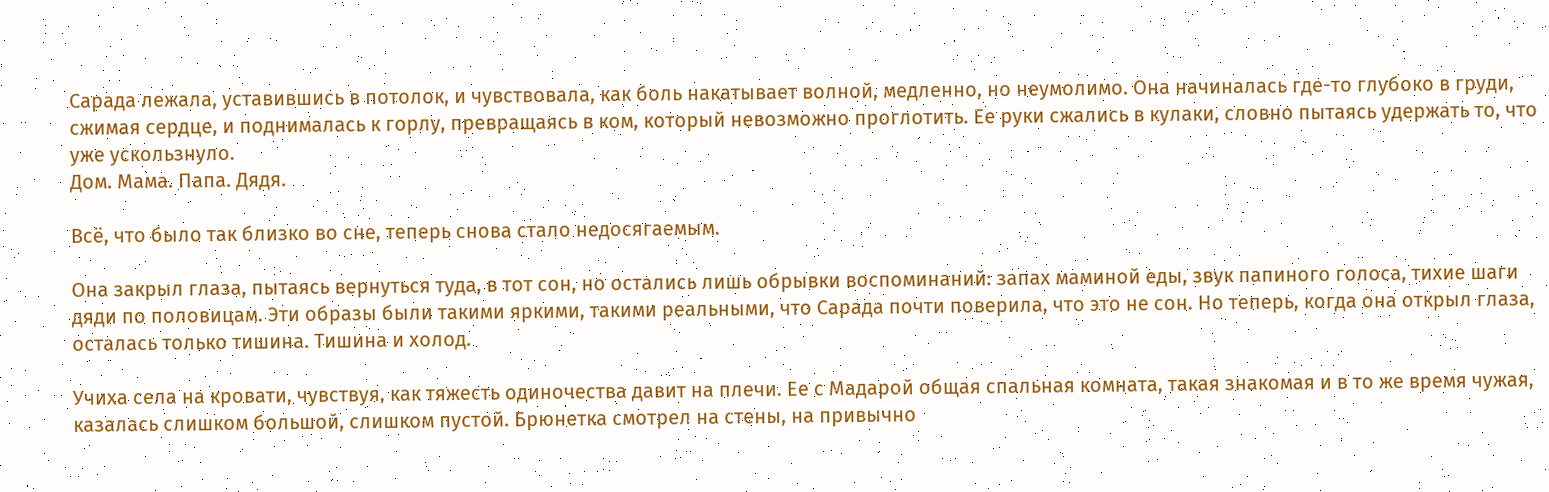Сарада лежала, уставившись в потолок, и чувствовала, как боль накатывает волной, медленно, но неумолимо. Она начиналась где-то глубоко в груди, сжимая сердце, и поднималась к горлу, превращаясь в ком, который невозможно проглотить. Ее руки сжались в кулаки, словно пытаясь удержать то, что уже ускользнуло.
Дом. Мама. Папа. Дядя.

Всё, что было так близко во сне, теперь снова стало недосягаемым.

Она закрыл глаза, пытаясь вернуться туда, в тот сон, но остались лишь обрывки воспоминаний: запах маминой еды, звук папиного голоса, тихие шаги дяди по половицам. Эти образы были такими яркими, такими реальными, что Сарада почти поверила, что это не сон. Но теперь, когда она открыл глаза, осталась только тишина. Тишина и холод.

Учиха села на кровати, чувствуя, как тяжесть одиночества давит на плечи. Ее с Мадарой общая спальная комната, такая знакомая и в то же время чужая, казалась слишком большой, слишком пустой. Брюнетка смотрел на стены, на привычно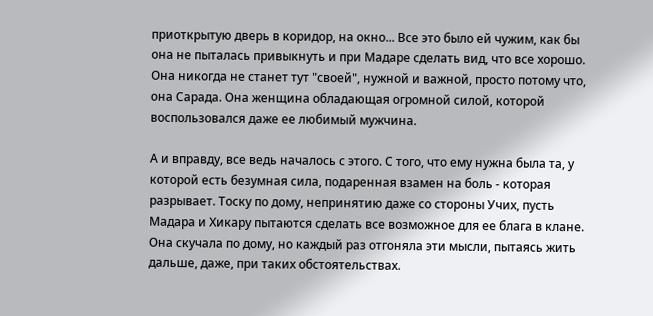приоткрытую дверь в коридор, на окно... Все это было ей чужим, как бы она не пыталась привыкнуть и при Мадаре сделать вид, что все хорошо. Она никогда не станет тут "своей", нужной и важной, просто потому что, она Сарада. Она женщина обладающая огромной силой, которой воспользовался даже ее любимый мужчина.

А и вправду, все ведь началось с этого. С того, что ему нужна была та, у которой есть безумная сила, подаренная взамен на боль - которая разрывает. Тоску по дому, непринятию даже со стороны Учих, пусть Мадара и Хикару пытаются сделать все возможное для ее блага в клане. Она скучала по дому, но каждый раз отгоняла эти мысли, пытаясь жить дальше, даже, при таких обстоятельствах.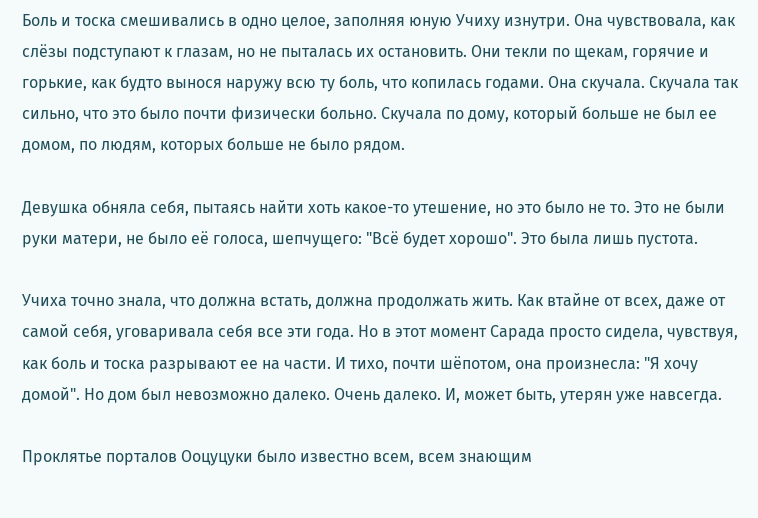Боль и тоска смешивались в одно целое, заполняя юную Учиху изнутри. Она чувствовала, как слёзы подступают к глазам, но не пыталась их остановить. Они текли по щекам, горячие и горькие, как будто вынося наружу всю ту боль, что копилась годами. Она скучала. Скучала так сильно, что это было почти физически больно. Скучала по дому, который больше не был ее домом, по людям, которых больше не было рядом.

Девушка обняла себя, пытаясь найти хоть какое-то утешение, но это было не то. Это не были руки матери, не было её голоса, шепчущего: "Всё будет хорошо". Это была лишь пустота.

Учиха точно знала, что должна встать, должна продолжать жить. Как втайне от всех, даже от самой себя, уговаривала себя все эти года. Но в этот момент Сарада просто сидела, чувствуя, как боль и тоска разрывают ее на части. И тихо, почти шёпотом, она произнесла: "Я хочу домой". Но дом был невозможно далеко. Очень далеко. И, может быть, утерян уже навсегда.

Проклятье порталов Ооцуцуки было известно всем, всем знающим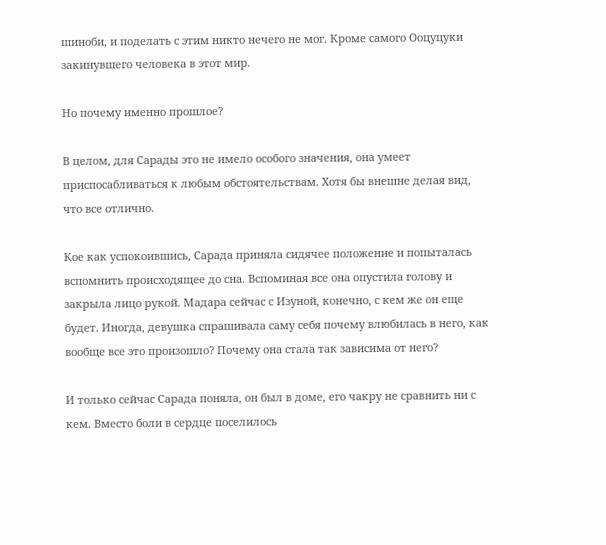шиноби, и поделать с этим никто нечего не мог. Кроме самого Ооцуцуки закинувшего человека в этот мир.

Но почему именно прошлое?

В целом, для Сарады это не имело особого значения, она умеет приспосабливаться к любым обстоятельствам. Хотя бы внешне делая вид, что все отлично.

Кое как успокоившись, Сарада приняла сидячее положение и попыталась вспомнить происходящее до сна. Вспоминая все она опустила голову и закрыла лицо рукой. Мадара сейчас с Изуной, конечно, с кем же он еще будет. Иногда, девушка спрашивала саму себя почему влюбилась в него, как вообще все это произошло? Почему она стала так зависима от него?

И только сейчас Сарада поняла, он был в доме, его чакру не сравнить ни с кем. Вместо боли в сердце поселилось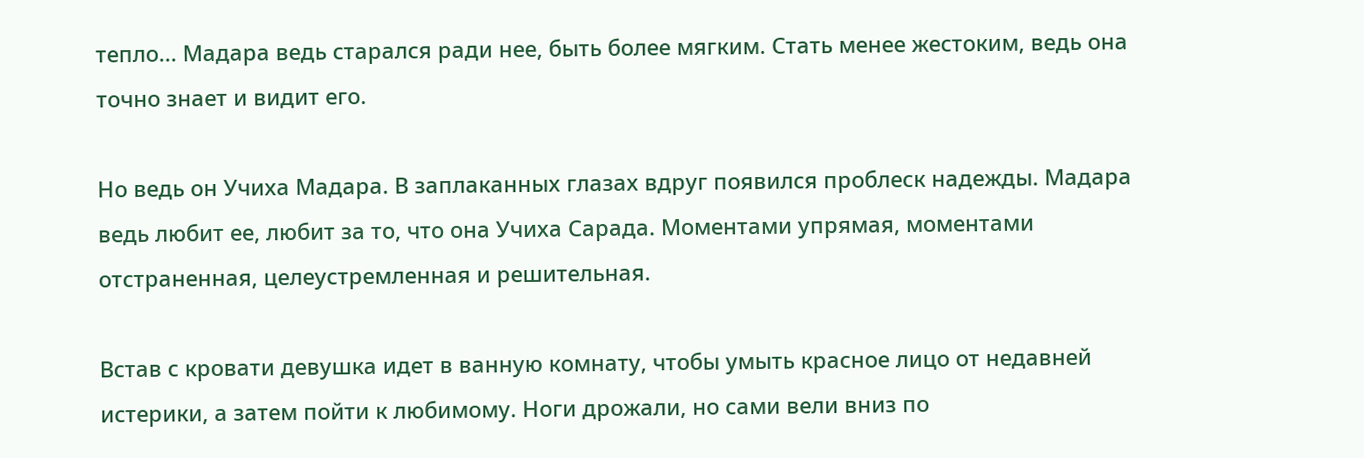тепло... Мадара ведь старался ради нее, быть более мягким. Стать менее жестоким, ведь она точно знает и видит его.

Но ведь он Учиха Мадара. В заплаканных глазах вдруг появился проблеск надежды. Мадара ведь любит ее, любит за то, что она Учиха Сарада. Моментами упрямая, моментами отстраненная, целеустремленная и решительная.

Встав с кровати девушка идет в ванную комнату, чтобы умыть красное лицо от недавней истерики, а затем пойти к любимому. Ноги дрожали, но сами вели вниз по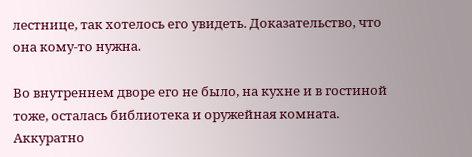лестнице, так хотелось его увидеть. Доказательство, что она кому-то нужна.

Во внутреннем дворе его не было, на кухне и в гостиной тоже, осталась библиотека и оружейная комната. Аккуратно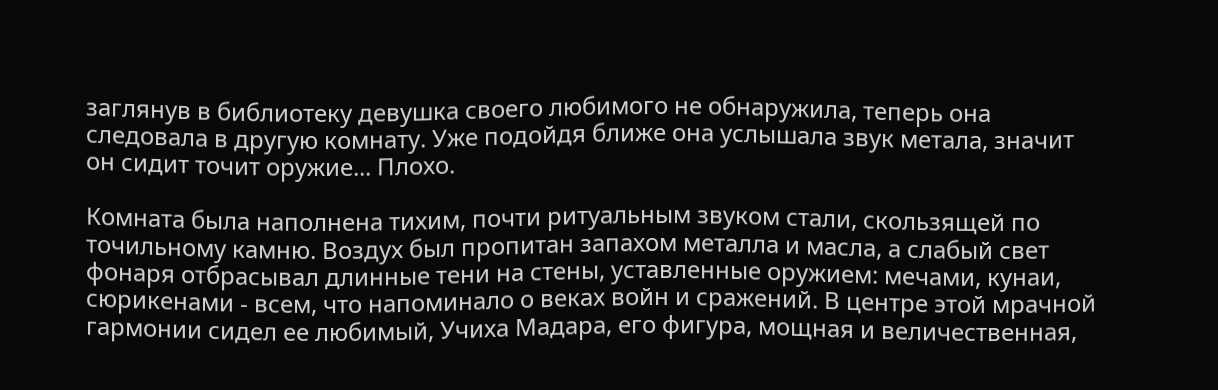заглянув в библиотеку девушка своего любимого не обнаружила, теперь она следовала в другую комнату. Уже подойдя ближе она услышала звук метала, значит он сидит точит оружие... Плохо.

Комната была наполнена тихим, почти ритуальным звуком стали, скользящей по точильному камню. Воздух был пропитан запахом металла и масла, а слабый свет фонаря отбрасывал длинные тени на стены, уставленные оружием: мечами, кунаи, сюрикенами - всем, что напоминало о веках войн и сражений. В центре этой мрачной гармонии сидел ее любимый, Учиха Мадара, его фигура, мощная и величественная,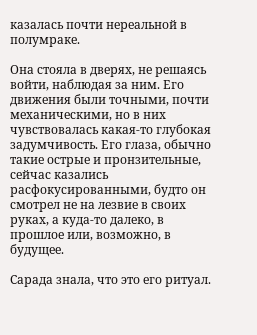казалась почти нереальной в полумраке.

Она стояла в дверях, не решаясь войти, наблюдая за ним. Его движения были точными, почти механическими, но в них чувствовалась какая-то глубокая задумчивость. Его глаза, обычно такие острые и пронзительные, сейчас казались расфокусированными, будто он смотрел не на лезвие в своих руках, а куда-то далеко, в прошлое или, возможно, в будущее.

Сарада знала, что это его ритуал.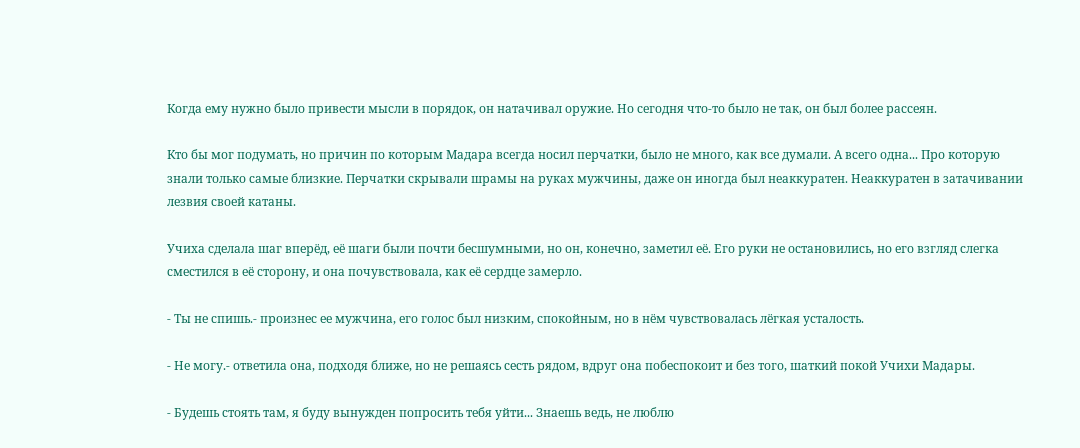Когда ему нужно было привести мысли в порядок, он натачивал оружие. Но сегодня что-то было не так, он был более рассеян.

Кто бы мог подумать, но причин по которым Мадара всегда носил перчатки, было не много, как все думали. А всего одна... Про которую знали только самые близкие. Перчатки скрывали шрамы на руках мужчины, даже он иногда был неаккуратен. Неаккуратен в затачивании лезвия своей катаны.

Учиха сделала шаг вперёд, её шаги были почти бесшумными, но он, конечно, заметил её. Его руки не остановились, но его взгляд слегка сместился в её сторону, и она почувствовала, как её сердце замерло.

- Ты не спишь.- произнес ее мужчина, его голос был низким, спокойным, но в нём чувствовалась лёгкая усталость.

- Не могу.- ответила она, подходя ближе, но не решаясь сесть рядом, вдруг она побеспокоит и без того, шаткий покой Учихи Мадары.

- Будешь стоять там, я буду вынужден попросить тебя уйти... Знаешь ведь, не люблю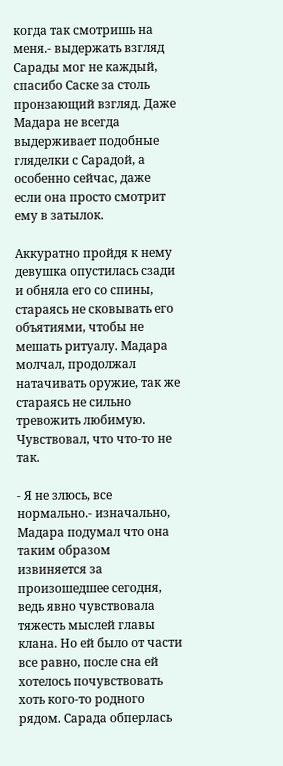когда так смотришь на меня.- выдержать взгляд Сарады мог не каждый, спасибо Саске за столь пронзающий взгляд. Даже Мадара не всегда выдерживает подобные гляделки с Сарадой, а особенно сейчас, даже если она просто смотрит ему в затылок.

Аккуратно пройдя к нему девушка опустилась сзади и обняла его со спины, стараясь не сковывать его объятиями, чтобы не мешать ритуалу. Мадара молчал, продолжал натачивать оружие, так же стараясь не сильно тревожить любимую. Чувствовал, что что-то не так.

- Я не злюсь, все нормально.- изначально, Мадара подумал что она таким образом извиняется за произошедшее сегодня, ведь явно чувствовала тяжесть мыслей главы клана. Но ей было от части все равно, после сна ей хотелось почувствовать хоть кого-то родного рядом. Сарада обперлась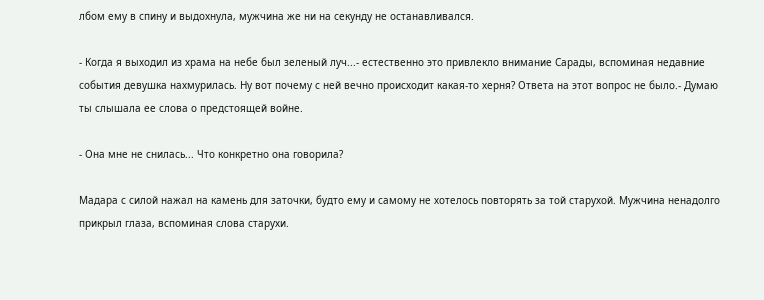лбом ему в спину и выдохнула, мужчина же ни на секунду не останавливался.

- Когда я выходил из храма на небе был зеленый луч...- естественно это привлекло внимание Сарады, вспоминая недавние события девушка нахмурилась. Ну вот почему с ней вечно происходит какая-то херня? Ответа на этот вопрос не было.- Думаю ты слышала ее слова о предстоящей войне.

- Она мне не снилась... Что конкретно она говорила?

Мадара с силой нажал на камень для заточки, будто ему и самому не хотелось повторять за той старухой. Мужчина ненадолго прикрыл глаза, вспоминая слова старухи.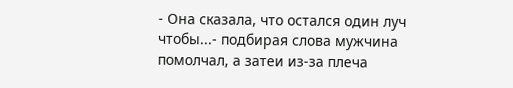- Она сказала, что остался один луч чтобы...- подбирая слова мужчина помолчал, а затеи из-за плеча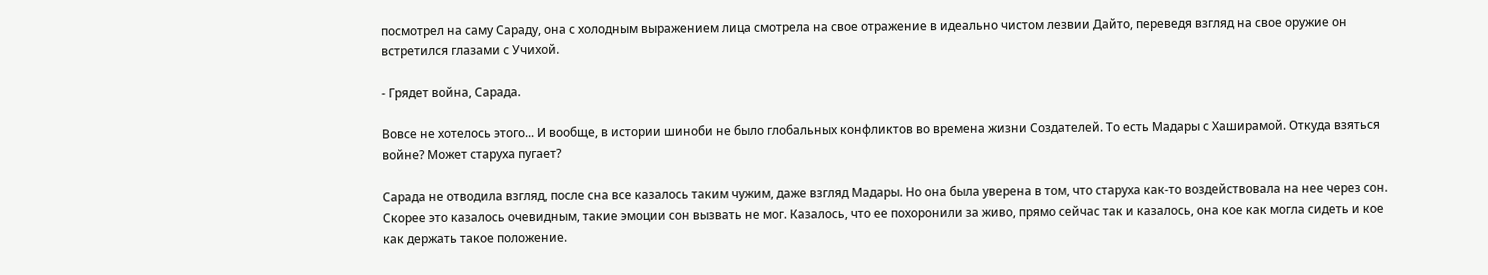посмотрел на саму Сараду, она с холодным выражением лица смотрела на свое отражение в идеально чистом лезвии Дайто, переведя взгляд на свое оружие он встретился глазами с Учихой.

- Грядет война, Сарада.

Вовсе не хотелось этого... И вообще, в истории шиноби не было глобальных конфликтов во времена жизни Создателей. То есть Мадары с Хаширамой. Откуда взяться войне? Может старуха пугает?

Сарада не отводила взгляд, после сна все казалось таким чужим, даже взгляд Мадары. Но она была уверена в том, что старуха как-то воздействовала на нее через сон. Скорее это казалось очевидным, такие эмоции сон вызвать не мог. Казалось, что ее похоронили за живо, прямо сейчас так и казалось, она кое как могла сидеть и кое как держать такое положение.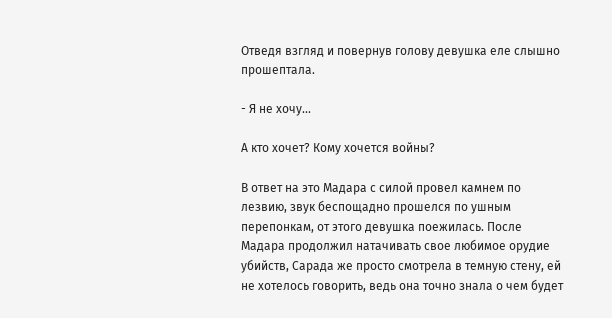Отведя взгляд и повернув голову девушка еле слышно прошептала.

- Я не хочу...

А кто хочет? Кому хочется войны?

В ответ на это Мадара с силой провел камнем по лезвию, звук беспощадно прошелся по ушным перепонкам, от этого девушка поежилась. После Мадара продолжил натачивать свое любимое орудие убийств, Сарада же просто смотрела в темную стену, ей не хотелось говорить, ведь она точно знала о чем будет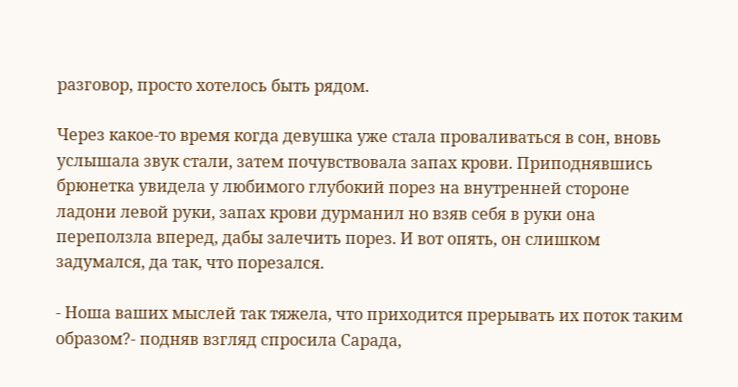разговор, просто хотелось быть рядом.

Через какое-то время когда девушка уже стала проваливаться в сон, вновь услышала звук стали, затем почувствовала запах крови. Приподнявшись брюнетка увидела у любимого глубокий порез на внутренней стороне ладони левой руки, запах крови дурманил но взяв себя в руки она переползла вперед, дабы залечить порез. И вот опять, он слишком задумался, да так, что порезался.

- Ноша ваших мыслей так тяжела, что приходится прерывать их поток таким образом?- подняв взгляд спросила Сарада,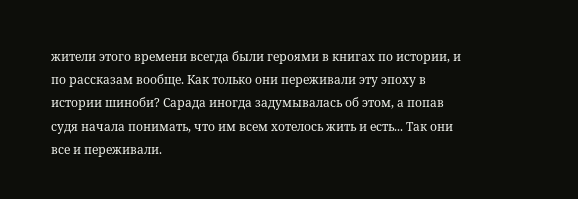жители этого времени всегда были героями в книгах по истории, и по рассказам вообще. Как только они переживали эту эпоху в истории шиноби? Сарада иногда задумывалась об этом, а попав судя начала понимать, что им всем хотелось жить и есть... Так они все и переживали.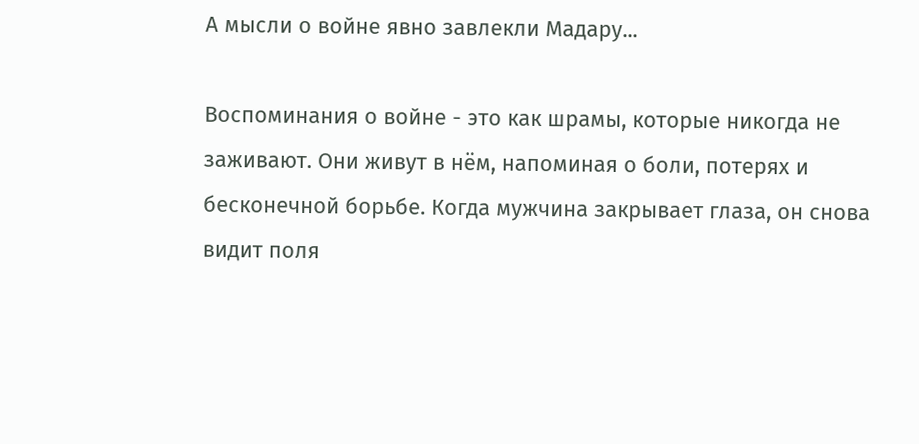А мысли о войне явно завлекли Мадару...

Воспоминания о войне - это как шрамы, которые никогда не заживают. Они живут в нём, напоминая о боли, потерях и бесконечной борьбе. Когда мужчина закрывает глаза, он снова видит поля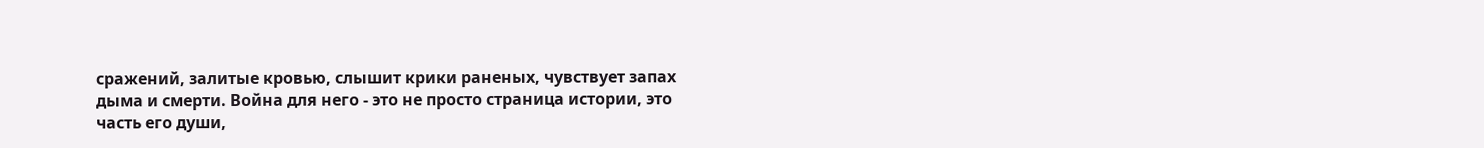сражений, залитые кровью, слышит крики раненых, чувствует запах дыма и смерти. Война для него - это не просто страница истории, это часть его души,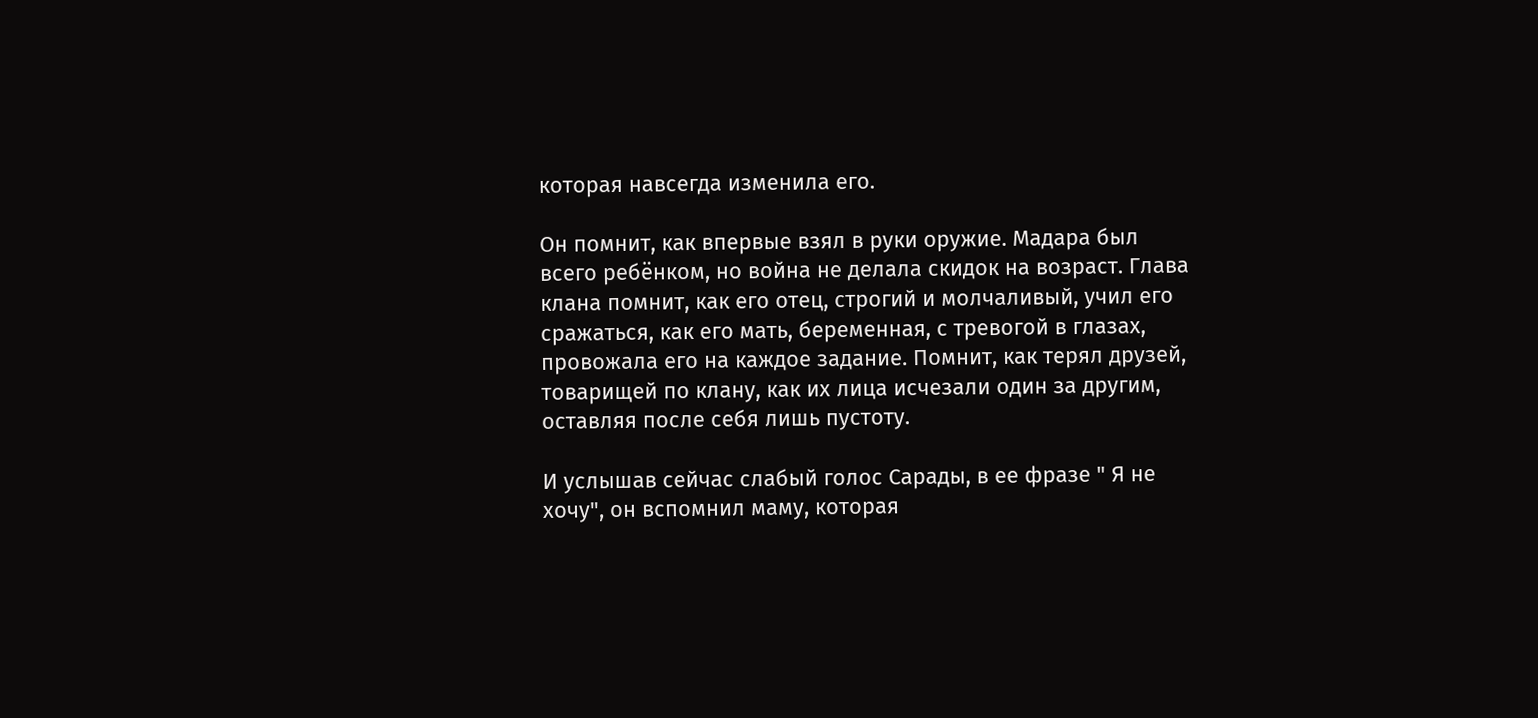которая навсегда изменила его.

Он помнит, как впервые взял в руки оружие. Мадара был всего ребёнком, но война не делала скидок на возраст. Глава клана помнит, как его отец, строгий и молчаливый, учил его сражаться, как его мать, беременная, с тревогой в глазах, провожала его на каждое задание. Помнит, как терял друзей, товарищей по клану, как их лица исчезали один за другим, оставляя после себя лишь пустоту.

И услышав сейчас слабый голос Сарады, в ее фразе " Я не хочу", он вспомнил маму, которая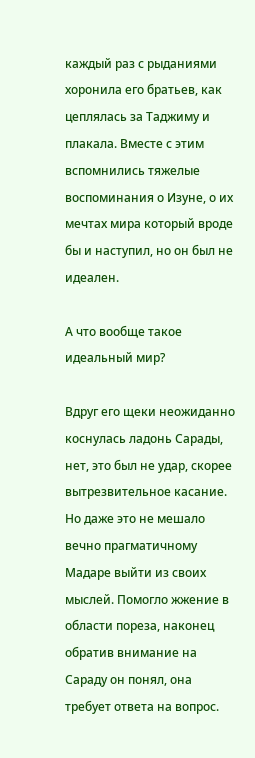каждый раз с рыданиями хоронила его братьев, как цеплялась за Таджиму и плакала. Вместе с этим вспомнились тяжелые воспоминания о Изуне, о их мечтах мира который вроде бы и наступил, но он был не идеален.

А что вообще такое идеальный мир?

Вдруг его щеки неожиданно коснулась ладонь Сарады, нет, это был не удар, скорее вытрезвительное касание. Но даже это не мешало вечно прагматичному Мадаре выйти из своих мыслей. Помогло жжение в области пореза, наконец обратив внимание на Сараду он понял, она требует ответа на вопрос.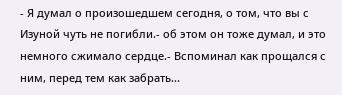- Я думал о произошедшем сегодня, о том, что вы с Изуной чуть не погибли.- об этом он тоже думал, и это немного сжимало сердце.- Вспоминал как прощался с ним, перед тем как забрать...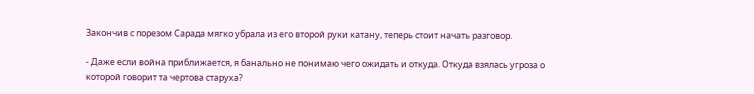Закончив с порезом Сарада мягко убрала из его второй руки катану, теперь стоит начать разговор.

- Даже если война приближается, я банально не понимаю чего ожидать и откуда. Откуда взялась угроза о которой говорит та чертова старуха?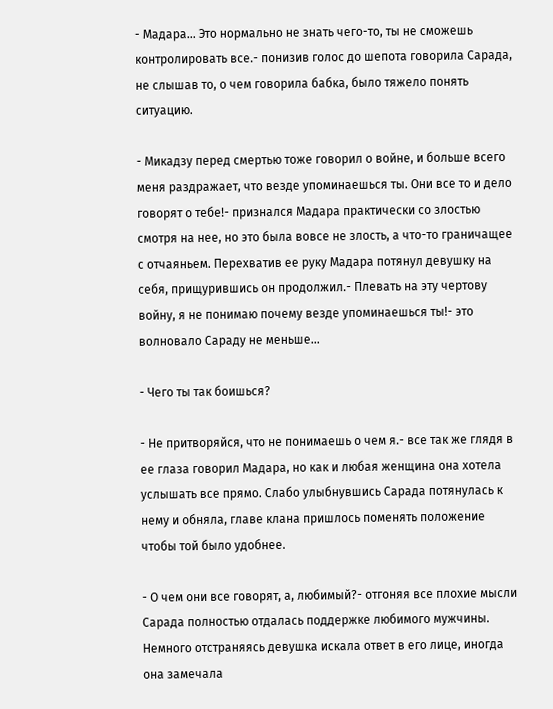- Мадара... Это нормально не знать чего-то, ты не сможешь контролировать все.- понизив голос до шепота говорила Сарада, не слышав то, о чем говорила бабка, было тяжело понять ситуацию.

- Микадзу перед смертью тоже говорил о войне, и больше всего меня раздражает, что везде упоминаешься ты. Они все то и дело говорят о тебе!- признался Мадара практически со злостью смотря на нее, но это была вовсе не злость, а что-то граничащее с отчаяньем. Перехватив ее руку Мадара потянул девушку на себя, прищурившись он продолжил.- Плевать на эту чертову войну, я не понимаю почему везде упоминаешься ты!- это волновало Сараду не меньше...

- Чего ты так боишься?

- Не притворяйся, что не понимаешь о чем я.- все так же глядя в ее глаза говорил Мадара, но как и любая женщина она хотела услышать все прямо. Слабо улыбнувшись Сарада потянулась к нему и обняла, главе клана пришлось поменять положение чтобы той было удобнее.

- О чем они все говорят, а, любимый?- отгоняя все плохие мысли Сарада полностью отдалась поддержке любимого мужчины. Немного отстраняясь девушка искала ответ в его лице, иногда она замечала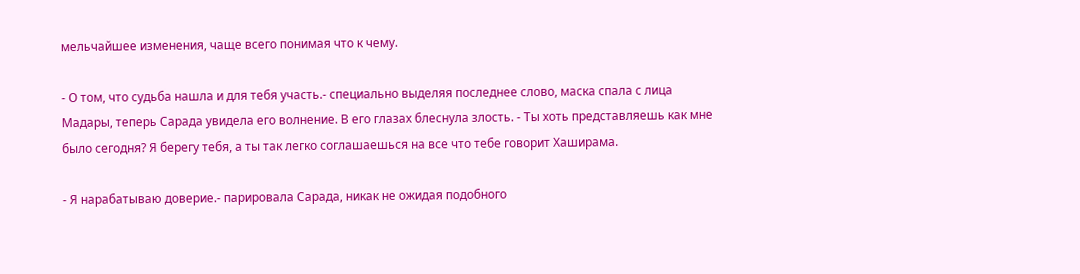мельчайшее изменения, чаще всего понимая что к чему.

- О том, что судьба нашла и для тебя участь.- специально выделяя последнее слово, маска спала с лица Мадары, теперь Сарада увидела его волнение. В его глазах блеснула злость. - Ты хоть представляешь как мне было сегодня? Я берегу тебя, а ты так легко соглашаешься на все что тебе говорит Хаширама.

- Я нарабатываю доверие.- парировала Сарада, никак не ожидая подобного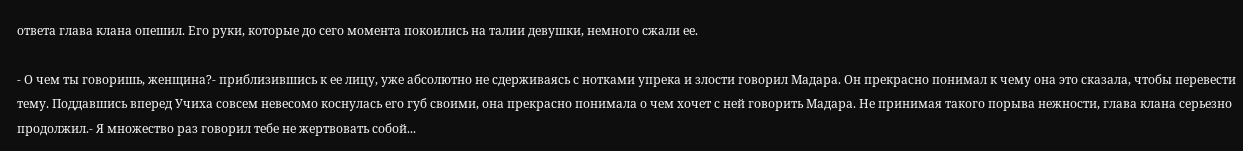ответа глава клана опешил. Его руки, которые до сего момента покоились на талии девушки, немного сжали ее.

- О чем ты говоришь, женщина?- приблизившись к ее лицу, уже абсолютно не сдерживаясь с нотками упрека и злости говорил Мадара. Он прекрасно понимал к чему она это сказала, чтобы перевести тему. Поддавшись вперед Учиха совсем невесомо коснулась его губ своими, она прекрасно понимала о чем хочет с ней говорить Мадара. Не принимая такого порыва нежности, глава клана серьезно продолжил.- Я множество раз говорил тебе не жертвовать собой...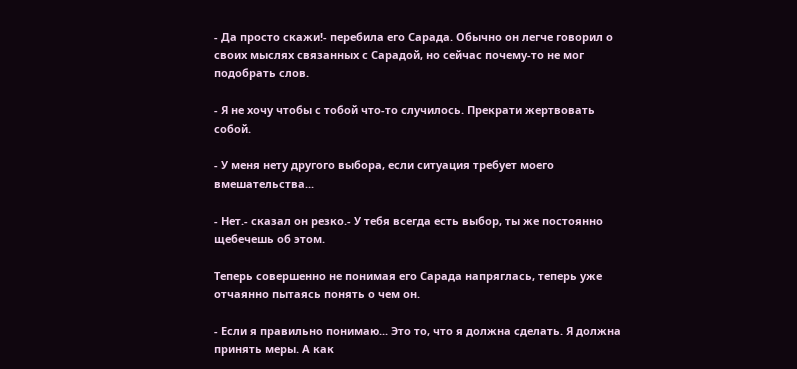- Да просто скажи!- перебила его Сарада. Обычно он легче говорил о своих мыслях связанных с Сарадой, но сейчас почему-то не мог подобрать слов.

- Я не хочу чтобы с тобой что-то случилось. Прекрати жертвовать собой.

- У меня нету другого выбора, если ситуация требует моего вмешательства...

- Нет.- сказал он резко.- У тебя всегда есть выбор, ты же постоянно щебечешь об этом.

Теперь совершенно не понимая его Сарада напряглась, теперь уже отчаянно пытаясь понять о чем он.

- Если я правильно понимаю... Это то, что я должна сделать. Я должна принять меры. А как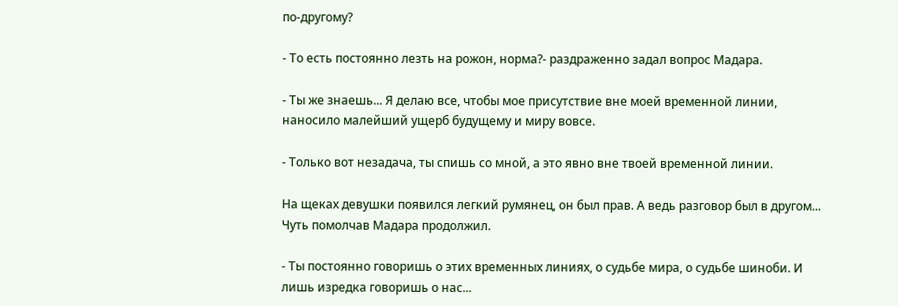по-другому?

- То есть постоянно лезть на рожон, норма?- раздраженно задал вопрос Мадара.

- Ты же знаешь... Я делаю все, чтобы мое присутствие вне моей временной линии, наносило малейший ущерб будущему и миру вовсе.

- Только вот незадача, ты спишь со мной, а это явно вне твоей временной линии.

На щеках девушки появился легкий румянец, он был прав. А ведь разговор был в другом... Чуть помолчав Мадара продолжил.

- Ты постоянно говоришь о этих временных линиях, о судьбе мира, о судьбе шиноби. И лишь изредка говоришь о нас...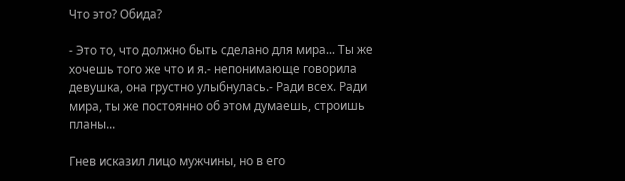Что это? Обида?

- Это то, что должно быть сделано для мира... Ты же хочешь того же что и я.- непонимающе говорила девушка, она грустно улыбнулась.- Ради всех. Ради мира, ты же постоянно об этом думаешь, строишь планы...

Гнев исказил лицо мужчины, но в его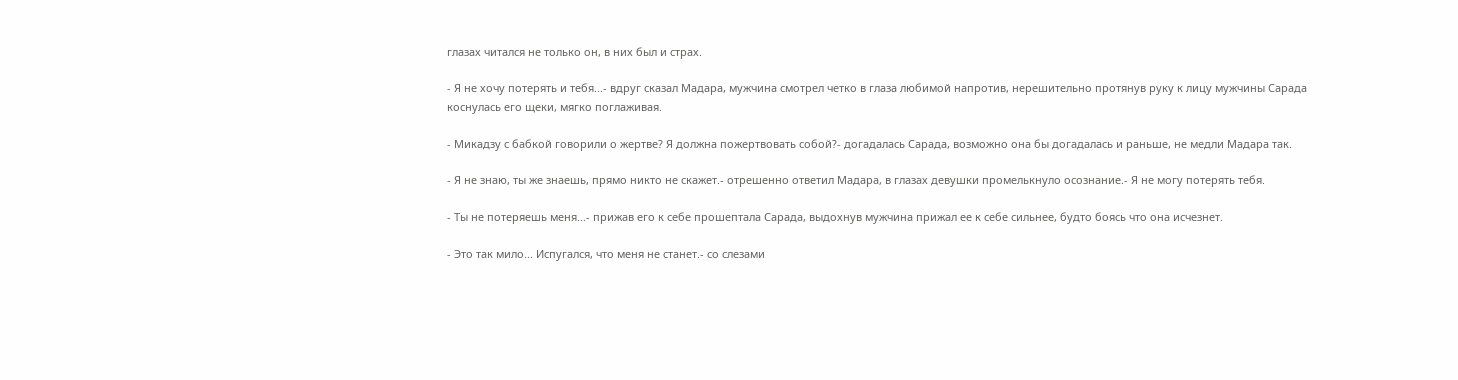глазах читался не только он, в них был и страх.

- Я не хочу потерять и тебя...- вдруг сказал Мадара, мужчина смотрел четко в глаза любимой напротив, нерешительно протянув руку к лицу мужчины Сарада коснулась его щеки, мягко поглаживая.

- Микадзу с бабкой говорили о жертве? Я должна пожертвовать собой?- догадалась Сарада, возможно она бы догадалась и раньше, не медли Мадара так.

- Я не знаю, ты же знаешь, прямо никто не скажет.- отрешенно ответил Мадара, в глазах девушки промелькнуло осознание.- Я не могу потерять тебя.

- Ты не потеряешь меня...- прижав его к себе прошептала Сарада, выдохнув мужчина прижал ее к себе сильнее, будто боясь что она исчезнет.

- Это так мило... Испугался, что меня не станет.- со слезами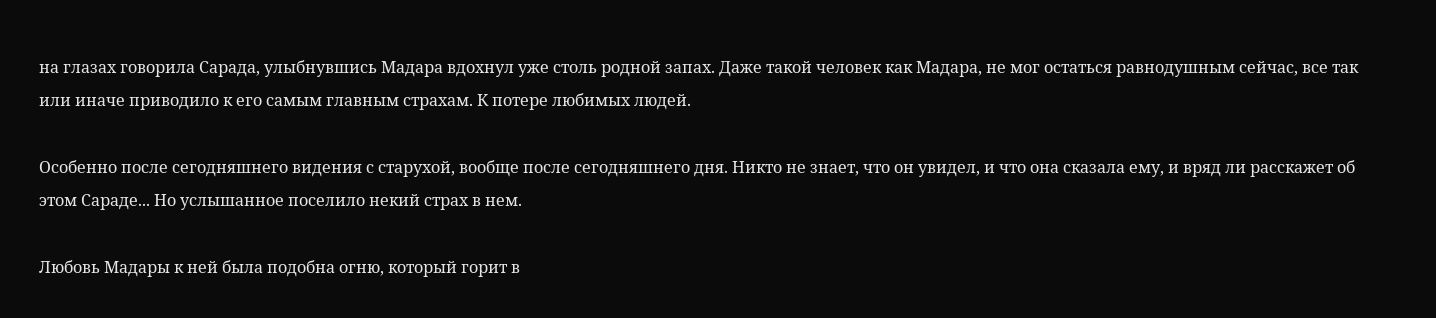на глазах говорила Сарада, улыбнувшись Мадара вдохнул уже столь родной запах. Даже такой человек как Мадара, не мог остаться равнодушным сейчас, все так или иначе приводило к его самым главным страхам. К потере любимых людей.

Особенно после сегодняшнего видения с старухой, вообще после сегодняшнего дня. Никто не знает, что он увидел, и что она сказала ему, и вряд ли расскажет об этом Сараде... Но услышанное поселило некий страх в нем.

Любовь Мадары к ней была подобна огню, который горит в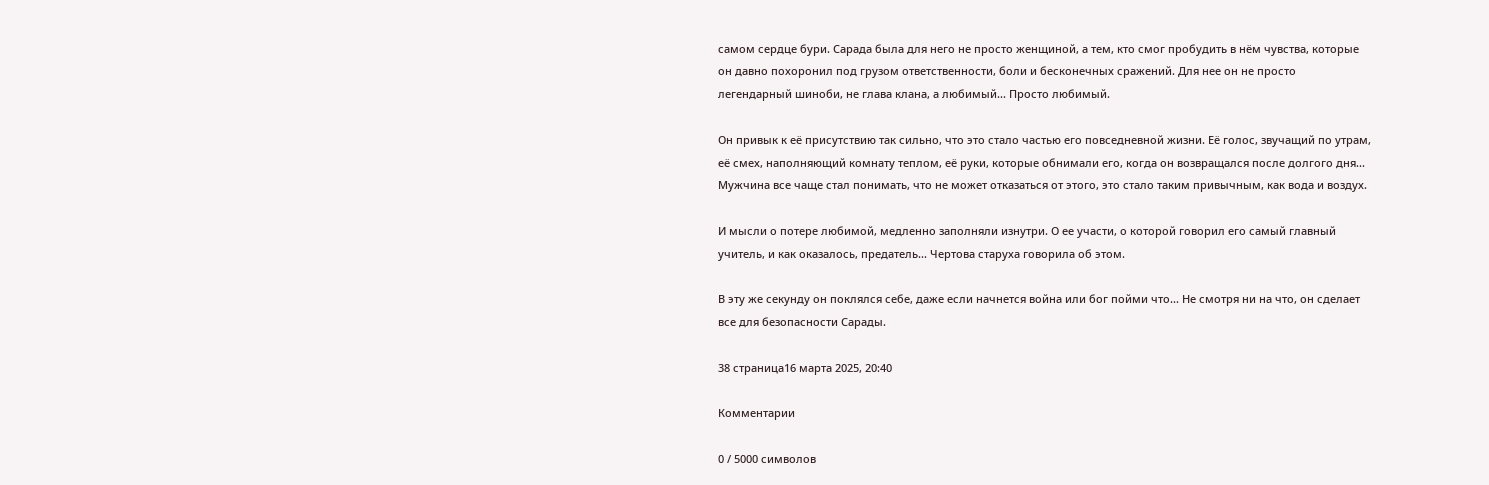самом сердце бури. Сарада была для него не просто женщиной, а тем, кто смог пробудить в нём чувства, которые он давно похоронил под грузом ответственности, боли и бесконечных сражений. Для нее он не просто легендарный шиноби, не глава клана, а любимый... Просто любимый.

Он привык к её присутствию так сильно, что это стало частью его повседневной жизни. Её голос, звучащий по утрам, её смех, наполняющий комнату теплом, её руки, которые обнимали его, когда он возвращался после долгого дня... Мужчина все чаще стал понимать, что не может отказаться от этого, это стало таким привычным, как вода и воздух.

И мысли о потере любимой, медленно заполняли изнутри. О ее участи, о которой говорил его самый главный учитель, и как оказалось, предатель... Чертова старуха говорила об этом.

В эту же секунду он поклялся себе, даже если начнется война или бог пойми что... Не смотря ни на что, он сделает все для безопасности Сарады.

38 страница16 марта 2025, 20:40

Комментарии

0 / 5000 символов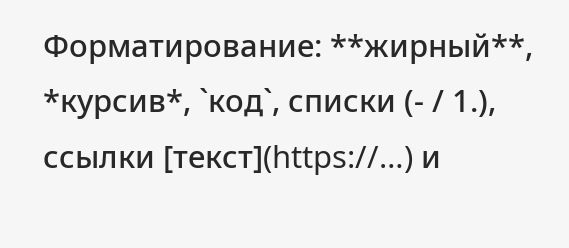Форматирование: **жирный**, *курсив*, `код`, списки (- / 1.), ссылки [текст](https://…) и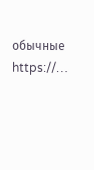обычные https://…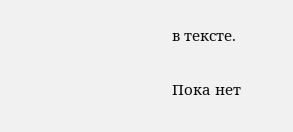в тексте.

Пока нет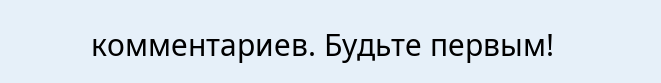комментариев. Будьте первым!